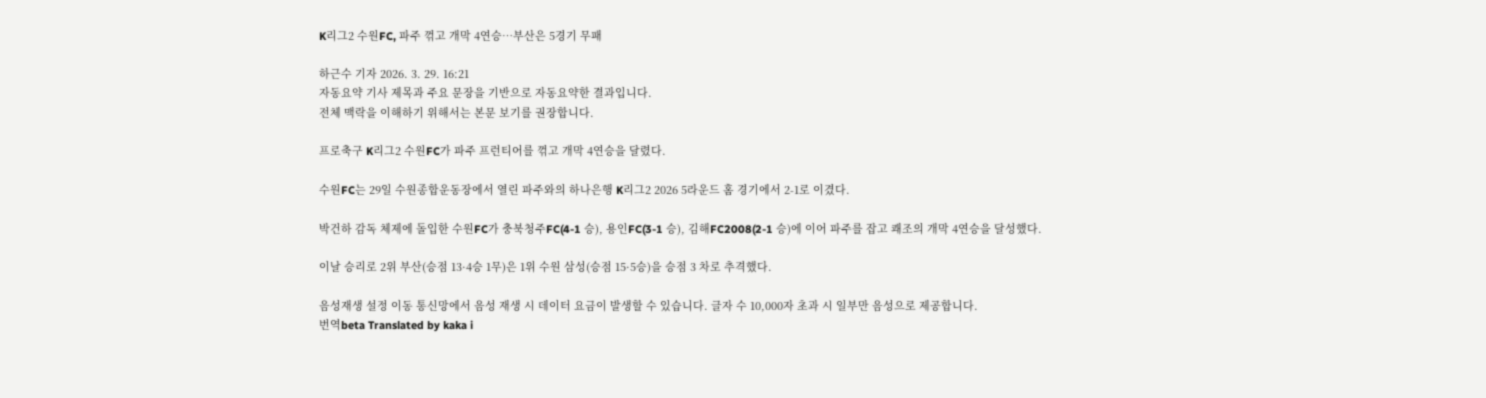K리그2 수원FC, 파주 꺾고 개막 4연승…부산은 5경기 무패

하근수 기자 2026. 3. 29. 16:21
자동요약 기사 제목과 주요 문장을 기반으로 자동요약한 결과입니다.
전체 맥락을 이해하기 위해서는 본문 보기를 권장합니다.

프로축구 K리그2 수원FC가 파주 프런티어를 꺾고 개막 4연승을 달렸다.

수원FC는 29일 수원종합운동장에서 열린 파주와의 하나은행 K리그2 2026 5라운드 홈 경기에서 2-1로 이겼다.

박건하 감독 체제에 돌입한 수원FC가 충북청주FC(4-1 승), 용인FC(3-1 승), 김해FC2008(2-1 승)에 이어 파주를 잡고 쾌조의 개막 4연승을 달성했다.

이날 승리로 2위 부산(승점 13·4승 1무)은 1위 수원 삼성(승점 15·5승)을 승점 3 차로 추격했다.

음성재생 설정 이동 통신망에서 음성 재생 시 데이터 요금이 발생할 수 있습니다. 글자 수 10,000자 초과 시 일부만 음성으로 제공합니다.
번역beta Translated by kaka i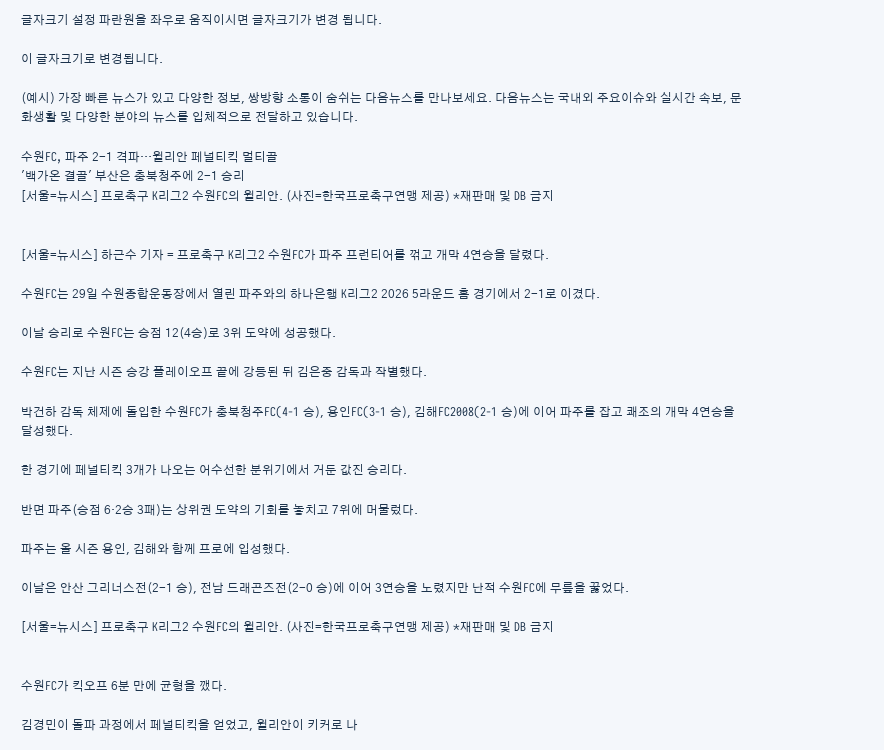글자크기 설정 파란원을 좌우로 움직이시면 글자크기가 변경 됩니다.

이 글자크기로 변경됩니다.

(예시) 가장 빠른 뉴스가 있고 다양한 정보, 쌍방향 소통이 숨쉬는 다음뉴스를 만나보세요. 다음뉴스는 국내외 주요이슈와 실시간 속보, 문화생활 및 다양한 분야의 뉴스를 입체적으로 전달하고 있습니다.

수원FC, 파주 2-1 격파…윌리안 페널티킥 멀티골
'백가온 결골' 부산은 충북청주에 2-1 승리
[서울=뉴시스] 프로축구 K리그2 수원FC의 윌리안. (사진=한국프로축구연맹 제공) *재판매 및 DB 금지


[서울=뉴시스] 하근수 기자 = 프로축구 K리그2 수원FC가 파주 프런티어를 꺾고 개막 4연승을 달렸다.

수원FC는 29일 수원종합운동장에서 열린 파주와의 하나은행 K리그2 2026 5라운드 홈 경기에서 2-1로 이겼다.

이날 승리로 수원FC는 승점 12(4승)로 3위 도약에 성공했다.

수원FC는 지난 시즌 승강 플레이오프 끝에 강등된 뒤 김은중 감독과 작별했다.

박건하 감독 체제에 돌입한 수원FC가 충북청주FC(4-1 승), 용인FC(3-1 승), 김해FC2008(2-1 승)에 이어 파주를 잡고 쾌조의 개막 4연승을 달성했다.

한 경기에 페널티킥 3개가 나오는 어수선한 분위기에서 거둔 값진 승리다.

반면 파주(승점 6·2승 3패)는 상위권 도약의 기회를 놓치고 7위에 머물렀다.

파주는 올 시즌 용인, 김해와 함께 프로에 입성했다.

이날은 안산 그리너스전(2-1 승), 전남 드래곤즈전(2-0 승)에 이어 3연승을 노렸지만 난적 수원FC에 무릎을 꿇었다.

[서울=뉴시스] 프로축구 K리그2 수원FC의 윌리안. (사진=한국프로축구연맹 제공) *재판매 및 DB 금지


수원FC가 킥오프 6분 만에 균형을 깼다.

김경민이 돌파 과정에서 페널티킥을 얻었고, 윌리안이 키커로 나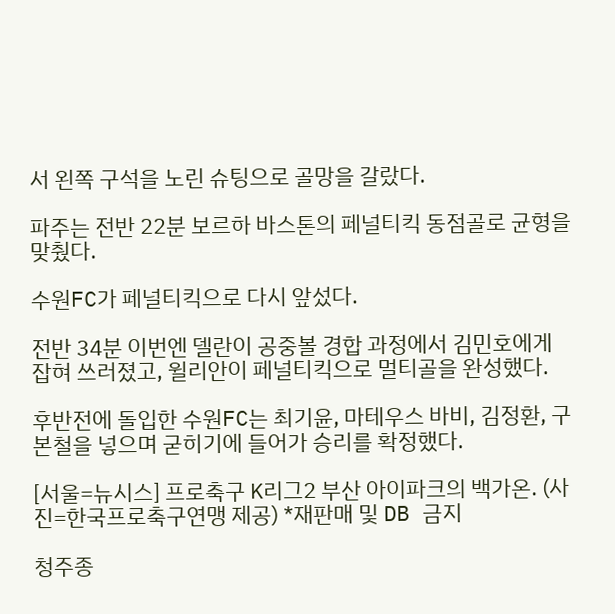서 왼쪽 구석을 노린 슈팅으로 골망을 갈랐다.

파주는 전반 22분 보르하 바스톤의 페널티킥 동점골로 균형을 맞췄다.

수원FC가 페널티킥으로 다시 앞섰다.

전반 34분 이번엔 델란이 공중볼 경합 과정에서 김민호에게 잡혀 쓰러졌고, 윌리안이 페널티킥으로 멀티골을 완성했다.

후반전에 돌입한 수원FC는 최기윤, 마테우스 바비, 김정환, 구본철을 넣으며 굳히기에 들어가 승리를 확정했다.

[서울=뉴시스] 프로축구 K리그2 부산 아이파크의 백가온. (사진=한국프로축구연맹 제공) *재판매 및 DB 금지

청주종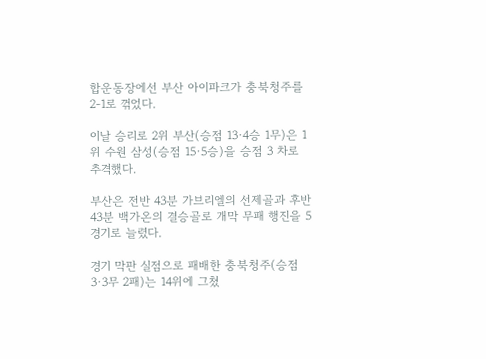합운동장에선 부산 아이파크가 충북청주를 2-1로 꺾었다.

이날 승리로 2위 부산(승점 13·4승 1무)은 1위 수원 삼성(승점 15·5승)을 승점 3 차로 추격했다.

부산은 전반 43분 가브리엘의 선제골과 후반 43분 백가온의 결승골로 개막 무패 행진을 5경기로 늘렸다.

경기 막판 실점으로 패배한 충북청주(승점 3·3무 2패)는 14위에 그쳤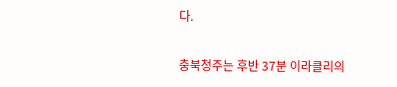다.

충북청주는 후반 37분 이라클리의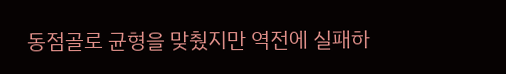동점골로 균형을 맞췄지만 역전에 실패하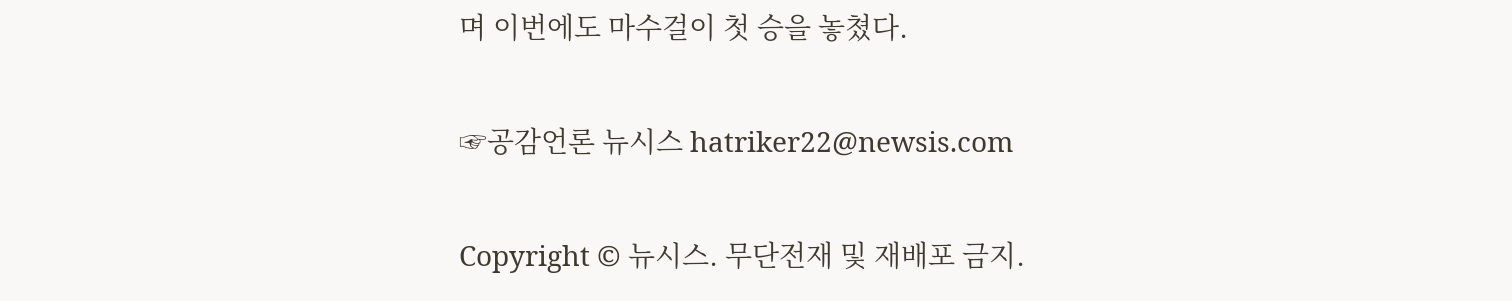며 이번에도 마수걸이 첫 승을 놓쳤다.

☞공감언론 뉴시스 hatriker22@newsis.com

Copyright © 뉴시스. 무단전재 및 재배포 금지.